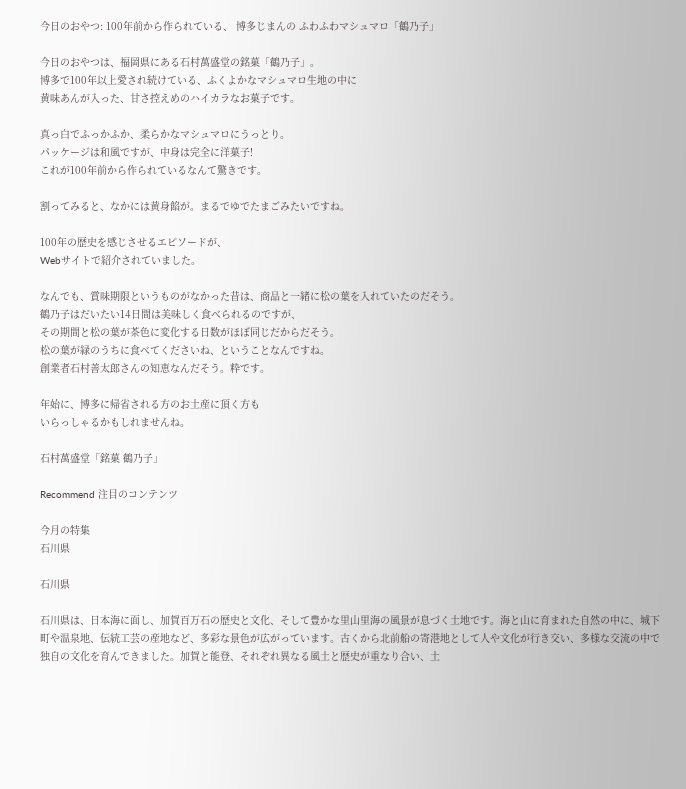今日のおやつ: 100年前から作られている、 博多じまんの ふわふわマシュマロ「鶴乃子」

今日のおやつは、福岡県にある石村萬盛堂の銘菓「鶴乃子」。
博多で100年以上愛され続けている、ふくよかなマシュマロ生地の中に
黄味あんが入った、甘さ控えめのハイカラなお菓子です。

真っ白でふっかふか、柔らかなマシュマロにうっとり。
パッケージは和風ですが、中身は完全に洋菓子!
これが100年前から作られているなんて驚きです。

割ってみると、なかには黄身餡が。まるでゆでたまごみたいですね。

100年の歴史を感じさせるエピソードが、
Webサイトで紹介されていました。

なんでも、賞味期限というものがなかった昔は、商品と一緒に松の葉を入れていたのだそう。
鶴乃子はだいたい14日間は美味しく食べられるのですが、
その期間と松の葉が茶色に変化する日数がほぼ同じだからだそう。
松の葉が緑のうちに食べてくださいね、ということなんですね。
創業者石村善太郎さんの知恵なんだそう。粋です。

年始に、博多に帰省される方のお土産に頂く方も
いらっしゃるかもしれませんね。

石村萬盛堂「銘菓 鶴乃子」

Recommend 注目のコンテンツ

今月の特集
石川県

石川県

石川県は、日本海に面し、加賀百万石の歴史と文化、そして豊かな里山里海の風景が息づく土地です。海と山に育まれた自然の中に、城下町や温泉地、伝統工芸の産地など、多彩な景色が広がっています。古くから北前船の寄港地として人や文化が行き交い、多様な交流の中で独自の文化を育んできました。加賀と能登、それぞれ異なる風土と歴史が重なり合い、土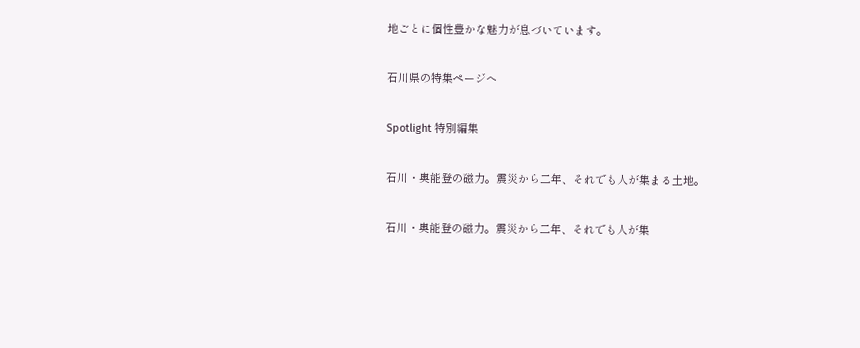地ごとに個性豊かな魅力が息づいています。

石川県の特集ページへ

Spotlight 特別編集

石川・奥能登の磁力。震災から二年、それでも人が集まる土地。

石川・奥能登の磁力。震災から二年、それでも人が集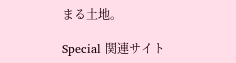まる土地。

Special 関連サイト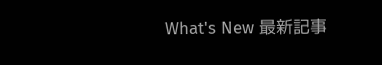What's New 最新記事